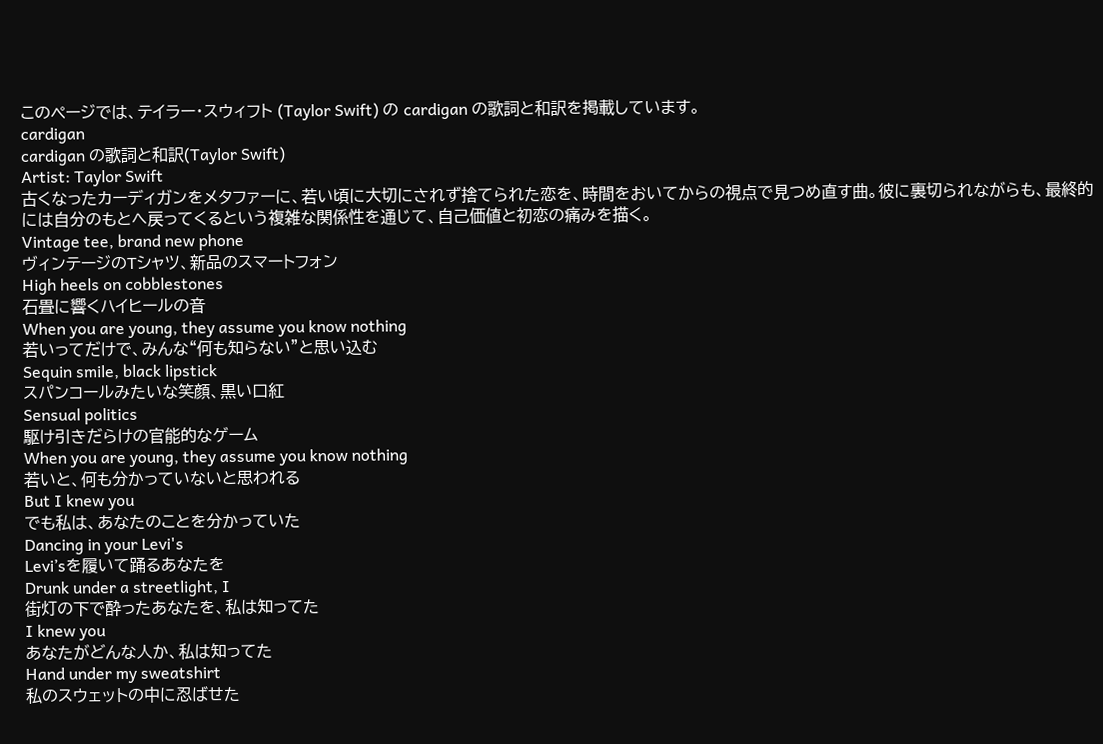このページでは、テイラー・スウィフト (Taylor Swift) の cardigan の歌詞と和訳を掲載しています。
cardigan
cardigan の歌詞と和訳(Taylor Swift)
Artist: Taylor Swift
古くなったカーディガンをメタファーに、若い頃に大切にされず捨てられた恋を、時間をおいてからの視点で見つめ直す曲。彼に裏切られながらも、最終的には自分のもとへ戻ってくるという複雑な関係性を通じて、自己価値と初恋の痛みを描く。
Vintage tee, brand new phone
ヴィンテージのTシャツ、新品のスマートフォン
High heels on cobblestones
石畳に響くハイヒールの音
When you are young, they assume you know nothing
若いってだけで、みんな“何も知らない”と思い込む
Sequin smile, black lipstick
スパンコールみたいな笑顔、黒い口紅
Sensual politics
駆け引きだらけの官能的なゲーム
When you are young, they assume you know nothing
若いと、何も分かっていないと思われる
But I knew you
でも私は、あなたのことを分かっていた
Dancing in your Levi's
Levi’sを履いて踊るあなたを
Drunk under a streetlight, I
街灯の下で酔ったあなたを、私は知ってた
I knew you
あなたがどんな人か、私は知ってた
Hand under my sweatshirt
私のスウェットの中に忍ばせた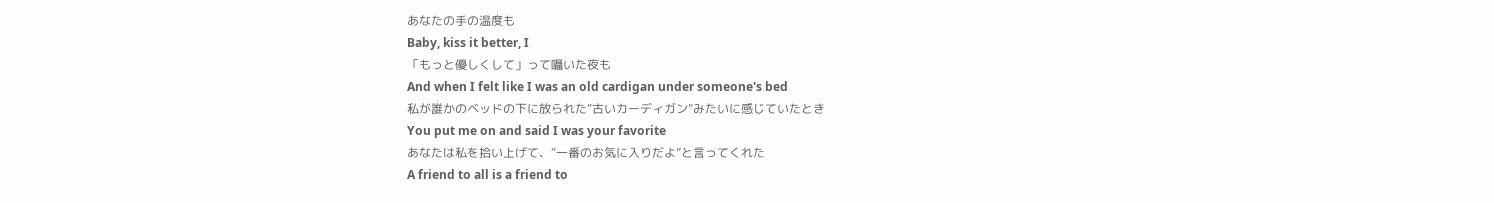あなたの手の温度も
Baby, kiss it better, I
「もっと優しくして」って囁いた夜も
And when I felt like I was an old cardigan under someone's bed
私が誰かのベッドの下に放られた“古いカーディガン”みたいに感じていたとき
You put me on and said I was your favorite
あなたは私を拾い上げて、“一番のお気に入りだよ”と言ってくれた
A friend to all is a friend to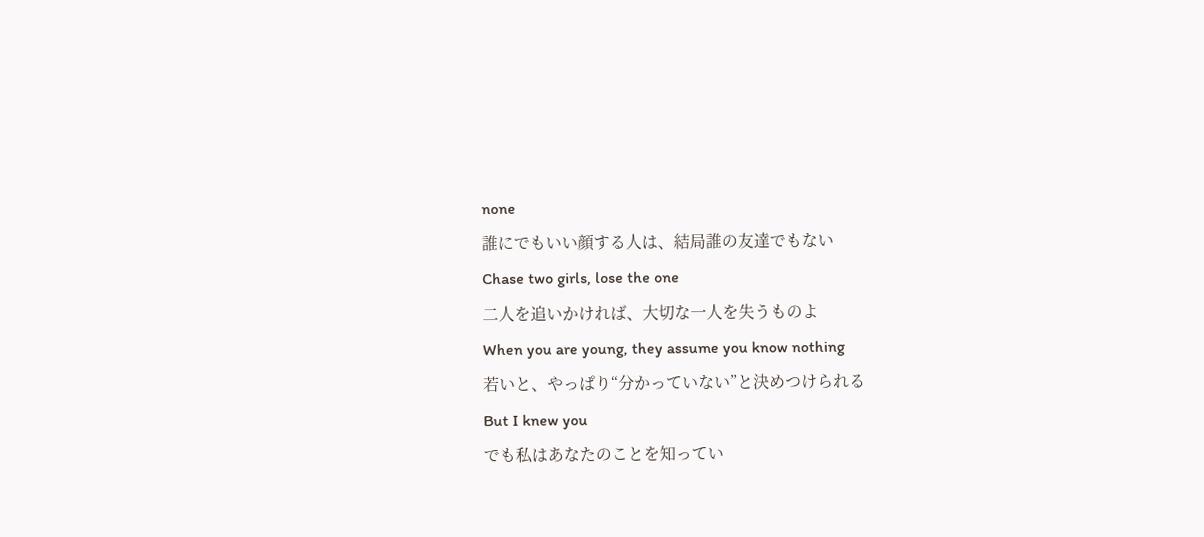none
誰にでもいい顔する人は、結局誰の友達でもない
Chase two girls, lose the one
二人を追いかければ、大切な一人を失うものよ
When you are young, they assume you know nothing
若いと、やっぱり“分かっていない”と決めつけられる
But I knew you
でも私はあなたのことを知ってい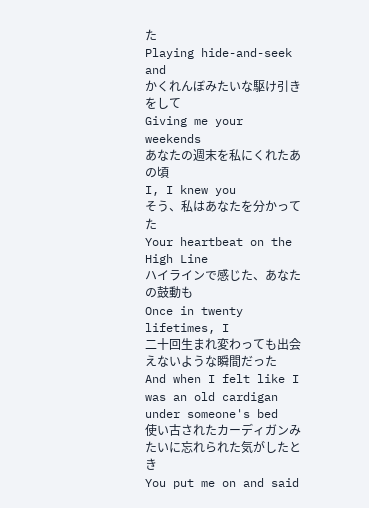た
Playing hide-and-seek and
かくれんぼみたいな駆け引きをして
Giving me your weekends
あなたの週末を私にくれたあの頃
I, I knew you
そう、私はあなたを分かってた
Your heartbeat on the High Line
ハイラインで感じた、あなたの鼓動も
Once in twenty lifetimes, I
二十回生まれ変わっても出会えないような瞬間だった
And when I felt like I was an old cardigan under someone's bed
使い古されたカーディガンみたいに忘れられた気がしたとき
You put me on and said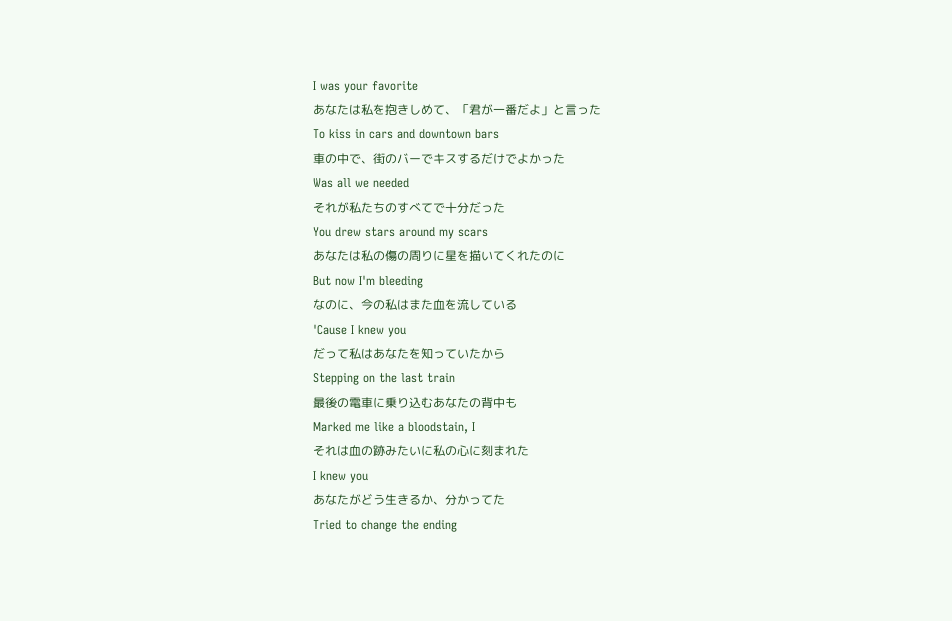I was your favorite
あなたは私を抱きしめて、「君が一番だよ」と言った
To kiss in cars and downtown bars
車の中で、街のバーでキスするだけでよかった
Was all we needed
それが私たちのすべてで十分だった
You drew stars around my scars
あなたは私の傷の周りに星を描いてくれたのに
But now I'm bleeding
なのに、今の私はまた血を流している
'Cause I knew you
だって私はあなたを知っていたから
Stepping on the last train
最後の電車に乗り込むあなたの背中も
Marked me like a bloodstain, I
それは血の跡みたいに私の心に刻まれた
I knew you
あなたがどう生きるか、分かってた
Tried to change the ending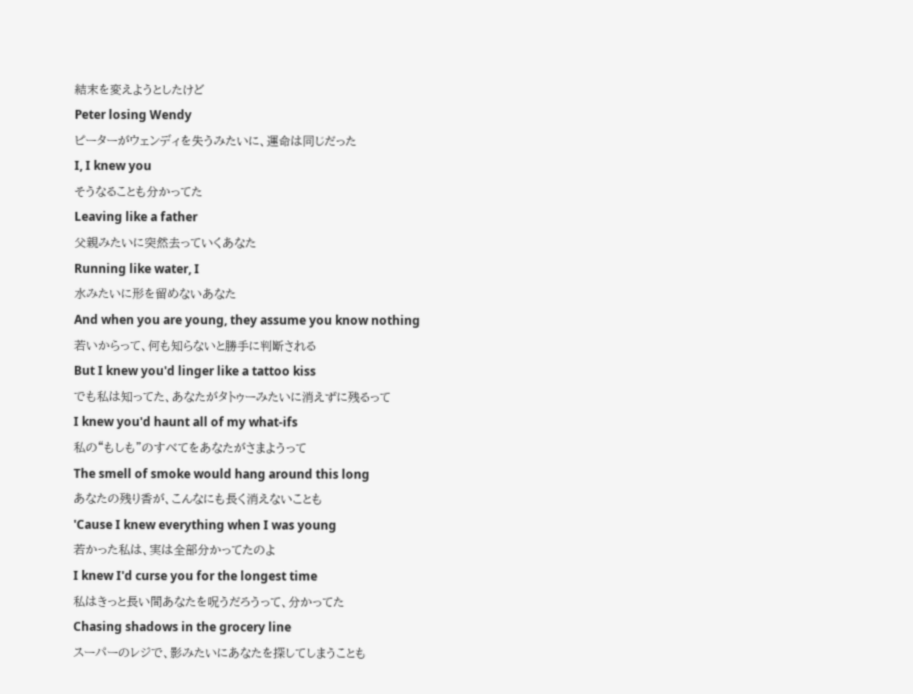結末を変えようとしたけど
Peter losing Wendy
ピーターがウェンディを失うみたいに、運命は同じだった
I, I knew you
そうなることも分かってた
Leaving like a father
父親みたいに突然去っていくあなた
Running like water, I
水みたいに形を留めないあなた
And when you are young, they assume you know nothing
若いからって、何も知らないと勝手に判断される
But I knew you'd linger like a tattoo kiss
でも私は知ってた、あなたがタトゥーみたいに消えずに残るって
I knew you'd haunt all of my what-ifs
私の“もしも”のすべてをあなたがさまようって
The smell of smoke would hang around this long
あなたの残り香が、こんなにも長く消えないことも
'Cause I knew everything when I was young
若かった私は、実は全部分かってたのよ
I knew I'd curse you for the longest time
私はきっと長い間あなたを呪うだろうって、分かってた
Chasing shadows in the grocery line
スーパーのレジで、影みたいにあなたを探してしまうことも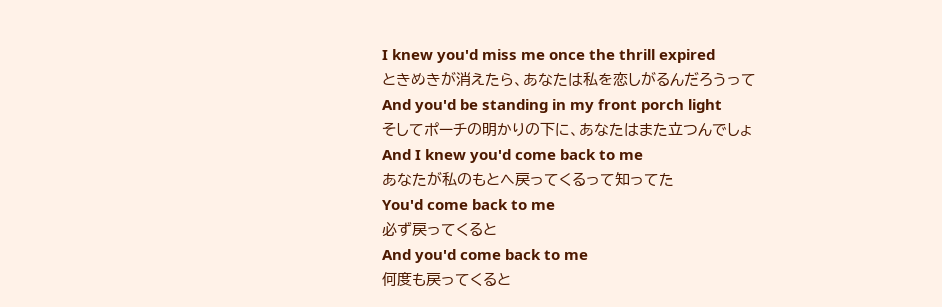I knew you'd miss me once the thrill expired
ときめきが消えたら、あなたは私を恋しがるんだろうって
And you'd be standing in my front porch light
そしてポーチの明かりの下に、あなたはまた立つんでしょ
And I knew you'd come back to me
あなたが私のもとへ戻ってくるって知ってた
You'd come back to me
必ず戻ってくると
And you'd come back to me
何度も戻ってくると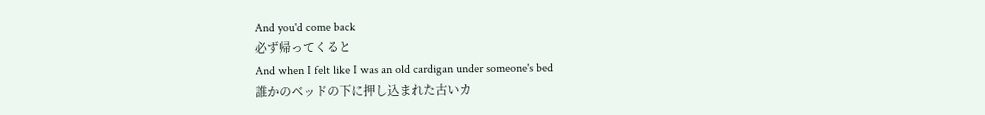And you'd come back
必ず帰ってくると
And when I felt like I was an old cardigan under someone's bed
誰かのベッドの下に押し込まれた古いカ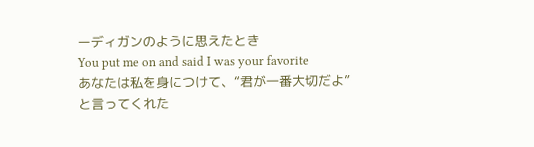ーディガンのように思えたとき
You put me on and said I was your favorite
あなたは私を身につけて、“君が一番大切だよ”と言ってくれた